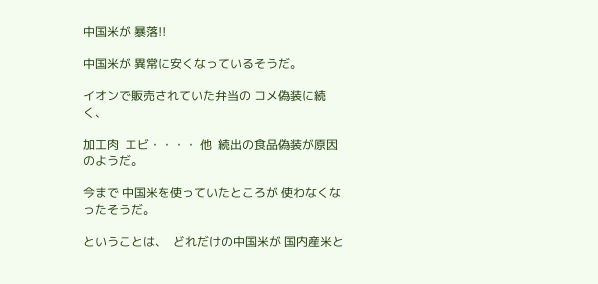中国米が 暴落!!

中国米が 異常に安くなっているそうだ。

イオンで販売されていた弁当の コメ偽装に続く、

加工肉  エビ・・・・ 他  続出の食品偽装が原因のようだ。

今まで 中国米を使っていたところが 使わなくなったそうだ。

ということは、  どれだけの中国米が 国内産米と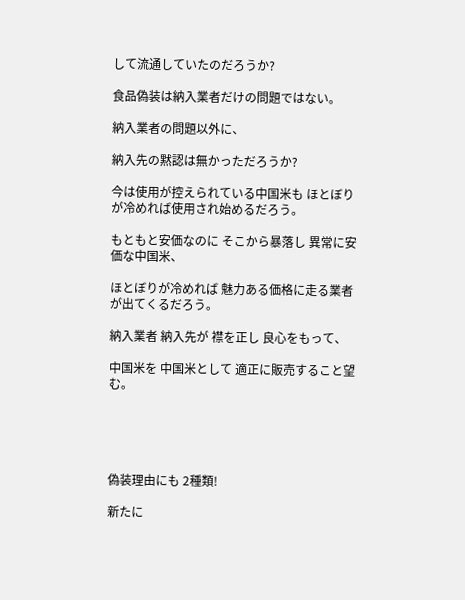して流通していたのだろうか?

食品偽装は納入業者だけの問題ではない。

納入業者の問題以外に、

納入先の黙認は無かっただろうか?

今は使用が控えられている中国米も ほとぼりが冷めれば使用され始めるだろう。

もともと安価なのに そこから暴落し 異常に安価な中国米、

ほとぼりが冷めれば 魅力ある価格に走る業者が出てくるだろう。

納入業者 納入先が 襟を正し 良心をもって、

中国米を 中国米として 適正に販売すること望む。





偽装理由にも 2種類!

新たに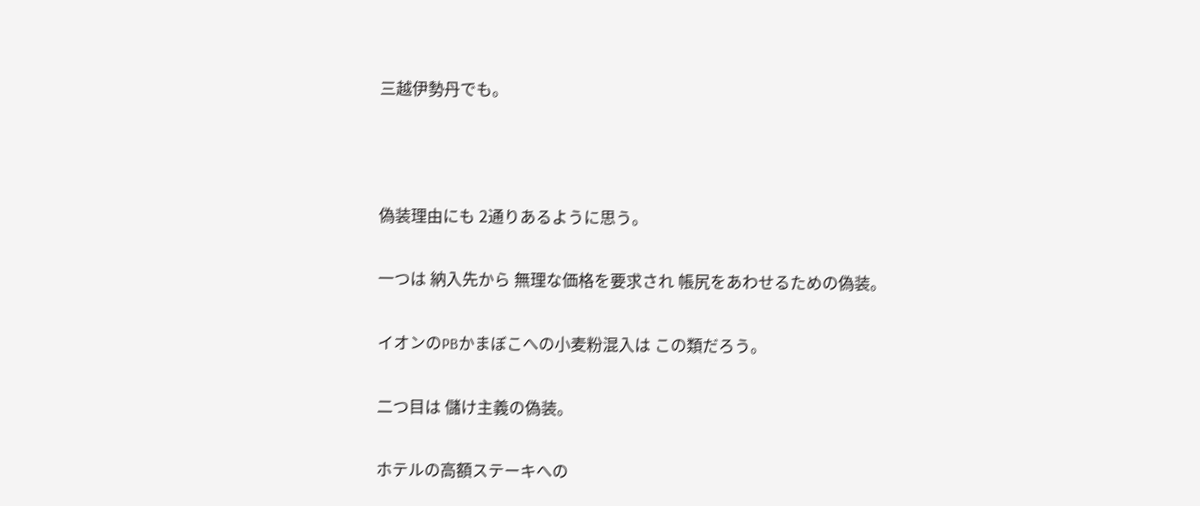三越伊勢丹でも。



偽装理由にも 2通りあるように思う。

一つは 納入先から 無理な価格を要求され 帳尻をあわせるための偽装。

イオンのPBかまぼこへの小麦粉混入は この類だろう。

二つ目は 儲け主義の偽装。

ホテルの高額ステーキへの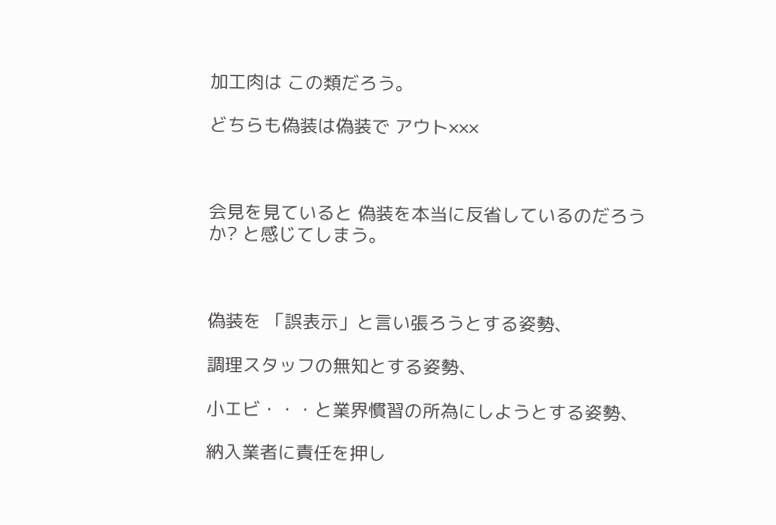加工肉は この類だろう。

どちらも偽装は偽装で アウト×××



会見を見ていると 偽装を本当に反省しているのだろうか? と感じてしまう。



偽装を 「誤表示」と言い張ろうとする姿勢、

調理スタッフの無知とする姿勢、

小エビ・・・と業界慣習の所為にしようとする姿勢、

納入業者に責任を押し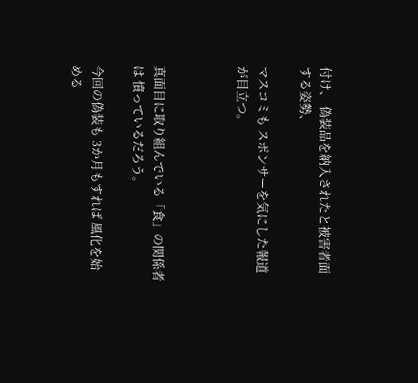付け、 偽装品を納入されたと被害者面する姿勢、

マスコミも スポンサーを気にした報道が目立つ。



真面目に取り組んでいる「食」の関係者は 憤っているだろう。

今回の偽装も 3か月もすれば 風化を始める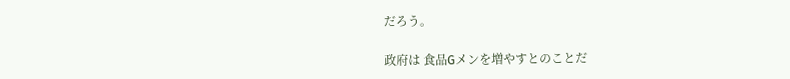だろう。

政府は 食品Gメンを増やすとのことだ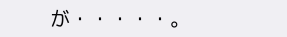が・・・・・。